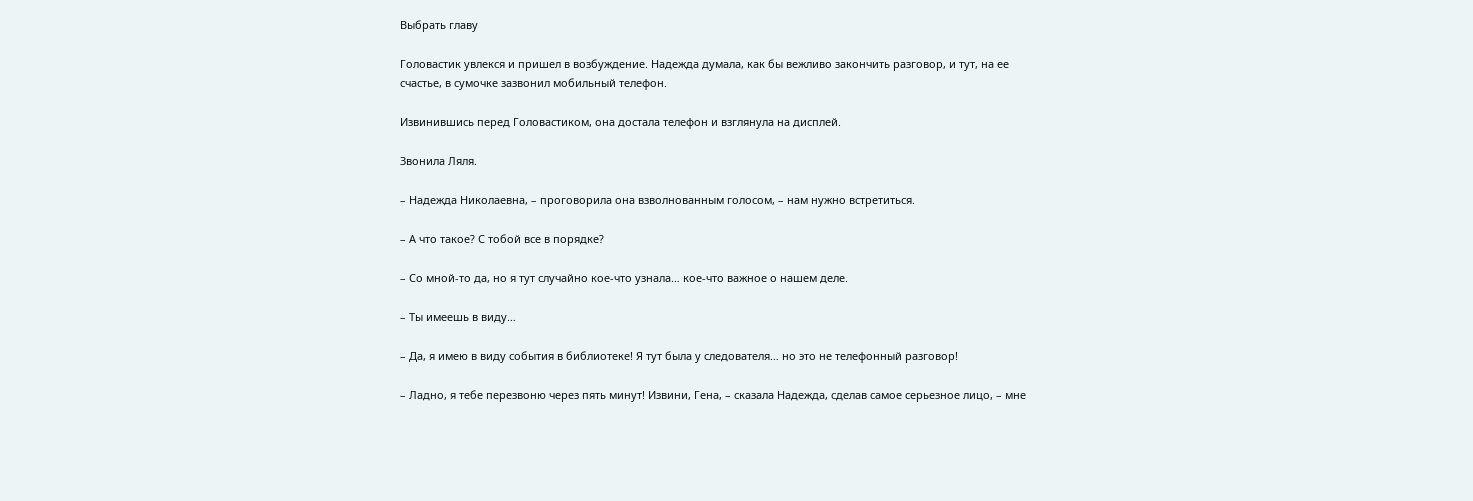Выбрать главу

Головастик увлекся и пришел в возбуждение. Надежда думала, как бы вежливо закончить разговор, и тут, на ее счастье, в сумочке зазвонил мобильный телефон.

Извинившись перед Головастиком, она достала телефон и взглянула на дисплей.

Звонила Ляля.

– Надежда Николаевна, – проговорила она взволнованным голосом, – нам нужно встретиться.

– А что такое? С тобой все в порядке?

– Со мной-то да, но я тут случайно кое-что узнала… кое-что важное о нашем деле.

– Ты имеешь в виду…

– Да, я имею в виду события в библиотеке! Я тут была у следователя… но это не телефонный разговор!

– Ладно, я тебе перезвоню через пять минут! Извини, Гена, – сказала Надежда, сделав самое серьезное лицо, – мне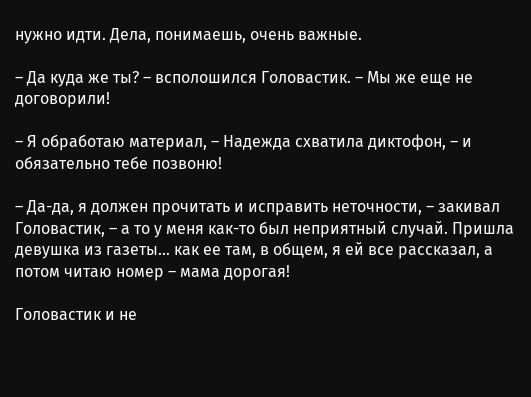нужно идти. Дела, понимаешь, очень важные.

– Да куда же ты? – всполошился Головастик. – Мы же еще не договорили!

– Я обработаю материал, – Надежда схватила диктофон, – и обязательно тебе позвоню!

– Да-да, я должен прочитать и исправить неточности, – закивал Головастик, – а то у меня как-то был неприятный случай. Пришла девушка из газеты… как ее там, в общем, я ей все рассказал, а потом читаю номер – мама дорогая!

Головастик и не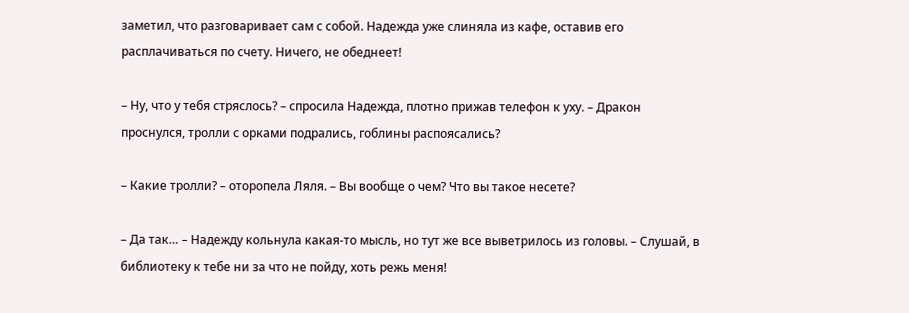заметил, что разговаривает сам с собой. Надежда уже слиняла из кафе, оставив его расплачиваться по счету. Ничего, не обеднеет!

– Ну, что у тебя стряслось? – спросила Надежда, плотно прижав телефон к уху. – Дракон проснулся, тролли с орками подрались, гоблины распоясались?

– Какие тролли? – оторопела Ляля. – Вы вообще о чем? Что вы такое несете?

– Да так… – Надежду кольнула какая-то мысль, но тут же все выветрилось из головы. – Слушай, в библиотеку к тебе ни за что не пойду, хоть режь меня!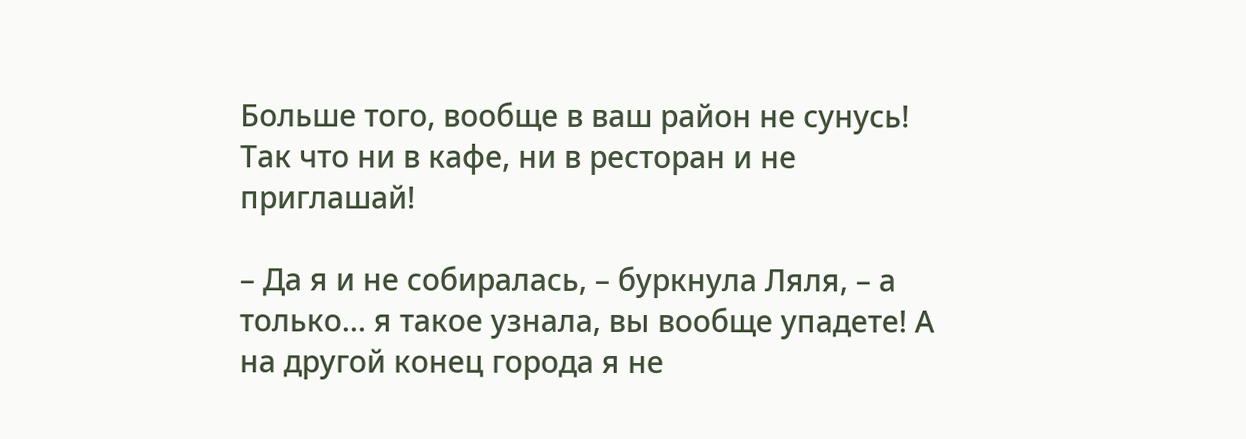Больше того, вообще в ваш район не сунусь! Так что ни в кафе, ни в ресторан и не приглашай!

– Да я и не собиралась, – буркнула Ляля, – а только… я такое узнала, вы вообще упадете! А на другой конец города я не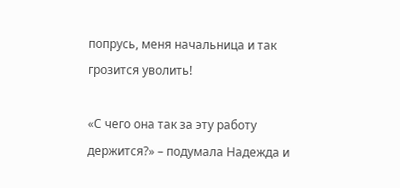попрусь, меня начальница и так грозится уволить!

«С чего она так за эту работу держится?» – подумала Надежда и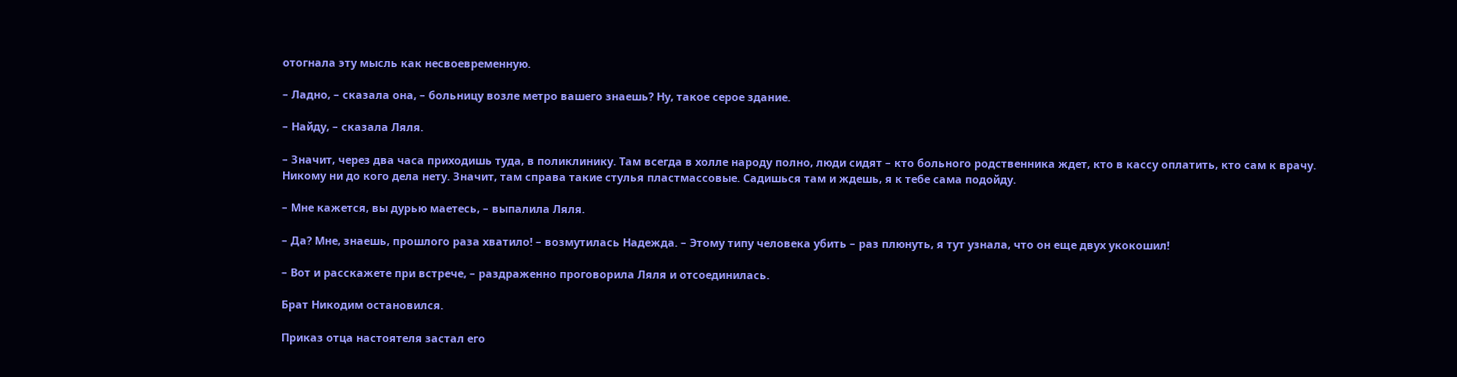отогнала эту мысль как несвоевременную.

– Ладно, – сказала она, – больницу возле метро вашего знаешь? Ну, такое серое здание.

– Найду, – сказала Ляля.

– Значит, через два часа приходишь туда, в поликлинику. Там всегда в холле народу полно, люди сидят – кто больного родственника ждет, кто в кассу оплатить, кто сам к врачу. Никому ни до кого дела нету. Значит, там справа такие стулья пластмассовые. Садишься там и ждешь, я к тебе сама подойду.

– Мне кажется, вы дурью маетесь, – выпалила Ляля.

– Да? Мне, знаешь, прошлого раза хватило! – возмутилась Надежда. – Этому типу человека убить – раз плюнуть, я тут узнала, что он еще двух укокошил!

– Вот и расскажете при встрече, – раздраженно проговорила Ляля и отсоединилась.

Брат Никодим остановился.

Приказ отца настоятеля застал его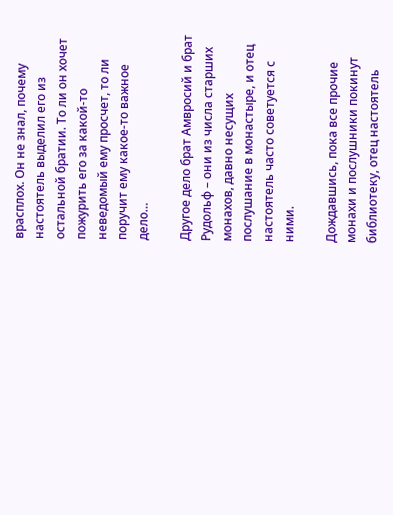врасплох. Он не знал, почему настоятель выделил его из остальной братии. То ли он хочет пожурить его за какой-то неведомый ему просчет, то ли поручит ему какое-то важное дело…

Другое дело брат Амвросий и брат Рудольф – они из числа старших монахов, давно несущих послушание в монастыре, и отец настоятель часто советуется с ними.

Дождавшись, пока все прочие монахи и послушники покинут библиотеку, отец настоятель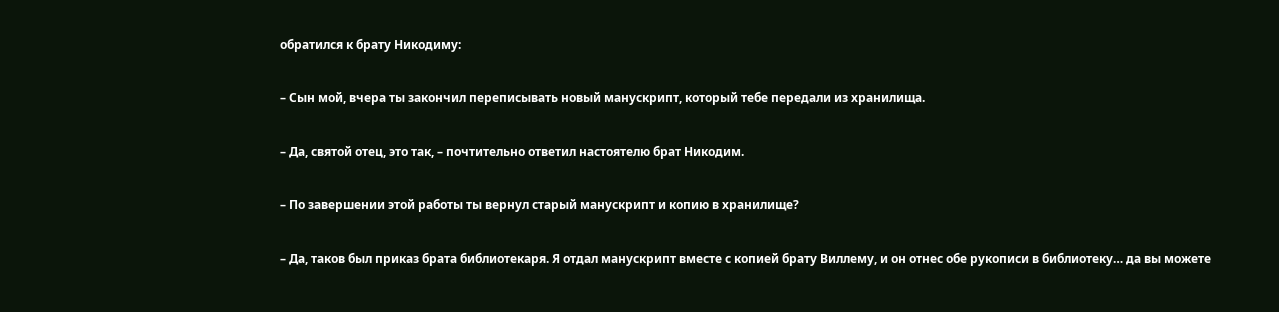обратился к брату Никодиму:

– Сын мой, вчера ты закончил переписывать новый манускрипт, который тебе передали из хранилища.

– Да, святой отец, это так, – почтительно ответил настоятелю брат Никодим.

– По завершении этой работы ты вернул старый манускрипт и копию в хранилище?

– Да, таков был приказ брата библиотекаря. Я отдал манускрипт вместе с копией брату Виллему, и он отнес обе рукописи в библиотеку… да вы можете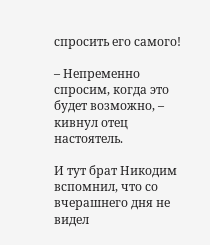спросить его самого!

– Непременно спросим, когда это будет возможно, – кивнул отец настоятель.

И тут брат Никодим вспомнил, что со вчерашнего дня не видел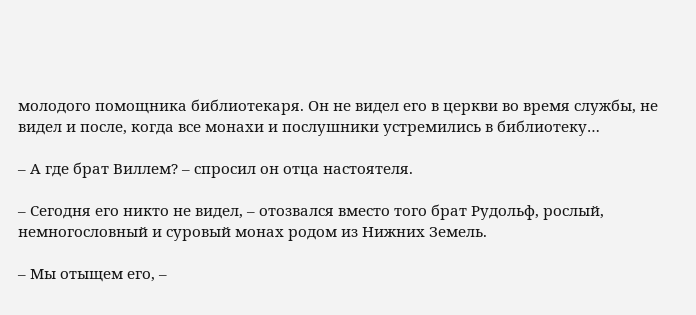молодого помощника библиотекаря. Он не видел его в церкви во время службы, не видел и после, когда все монахи и послушники устремились в библиотеку…

– А где брат Виллем? – спросил он отца настоятеля.

– Сегодня его никто не видел, – отозвался вместо того брат Рудольф, рослый, немногословный и суровый монах родом из Нижних Земель.

– Мы отыщем его, –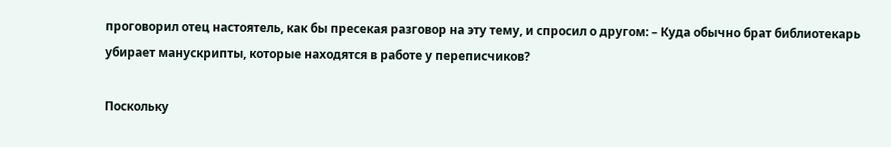проговорил отец настоятель, как бы пресекая разговор на эту тему, и спросил о другом: – Куда обычно брат библиотекарь убирает манускрипты, которые находятся в работе у переписчиков?

Поскольку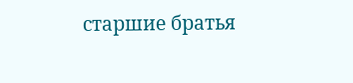старшие братья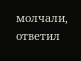молчали, ответил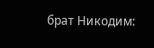брат Никодим: